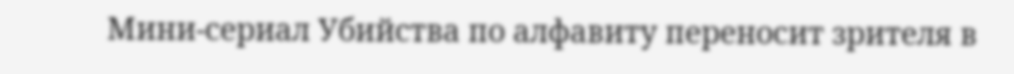Мини-сериал Убийства по алфавиту переносит зрителя в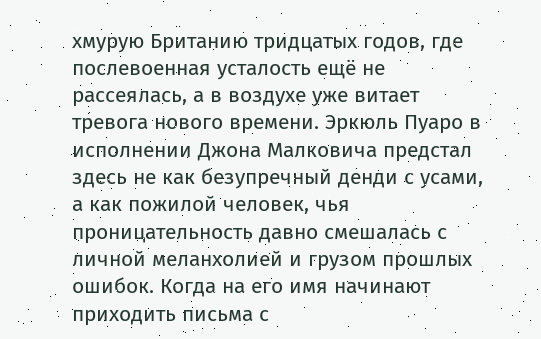хмурую Британию тридцатых годов, где послевоенная усталость ещё не рассеялась, а в воздухе уже витает тревога нового времени. Эркюль Пуаро в исполнении Джона Малковича предстал здесь не как безупречный денди с усами, а как пожилой человек, чья проницательность давно смешалась с личной меланхолией и грузом прошлых ошибок. Когда на его имя начинают приходить письма с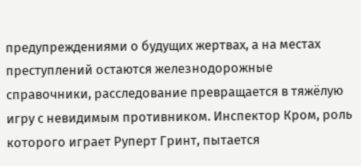предупреждениями о будущих жертвах, а на местах преступлений остаются железнодорожные справочники, расследование превращается в тяжёлую игру с невидимым противником. Инспектор Кром, роль которого играет Руперт Гринт, пытается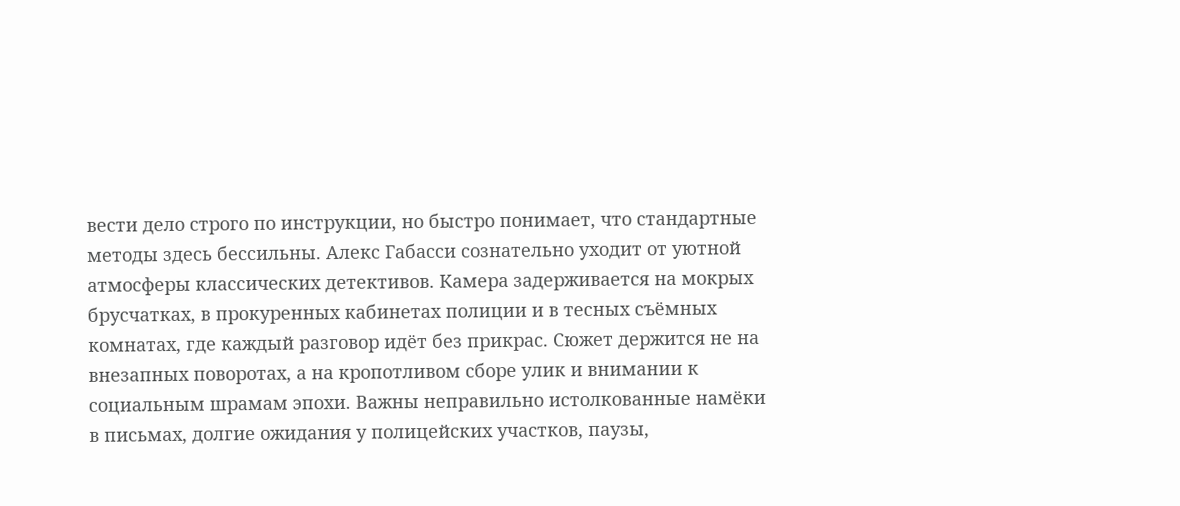вести дело строго по инструкции, но быстро понимает, что стандартные методы здесь бессильны. Алекс Габасси сознательно уходит от уютной атмосферы классических детективов. Камера задерживается на мокрых брусчатках, в прокуренных кабинетах полиции и в тесных съёмных комнатах, где каждый разговор идёт без прикрас. Сюжет держится не на внезапных поворотах, а на кропотливом сборе улик и внимании к социальным шрамам эпохи. Важны неправильно истолкованные намёки в письмах, долгие ожидания у полицейских участков, паузы,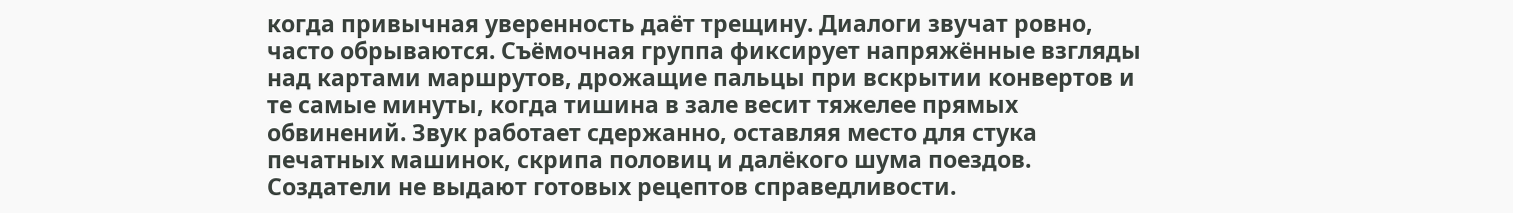когда привычная уверенность даёт трещину. Диалоги звучат ровно, часто обрываются. Съёмочная группа фиксирует напряжённые взгляды над картами маршрутов, дрожащие пальцы при вскрытии конвертов и те самые минуты, когда тишина в зале весит тяжелее прямых обвинений. Звук работает сдержанно, оставляя место для стука печатных машинок, скрипа половиц и далёкого шума поездов. Создатели не выдают готовых рецептов справедливости.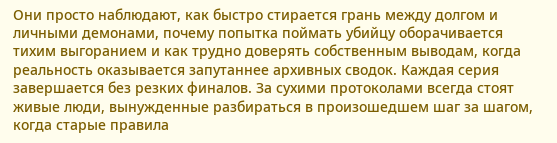Они просто наблюдают, как быстро стирается грань между долгом и личными демонами, почему попытка поймать убийцу оборачивается тихим выгоранием и как трудно доверять собственным выводам, когда реальность оказывается запутаннее архивных сводок. Каждая серия завершается без резких финалов. За сухими протоколами всегда стоят живые люди, вынужденные разбираться в произошедшем шаг за шагом, когда старые правила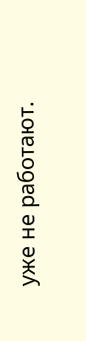уже не работают.